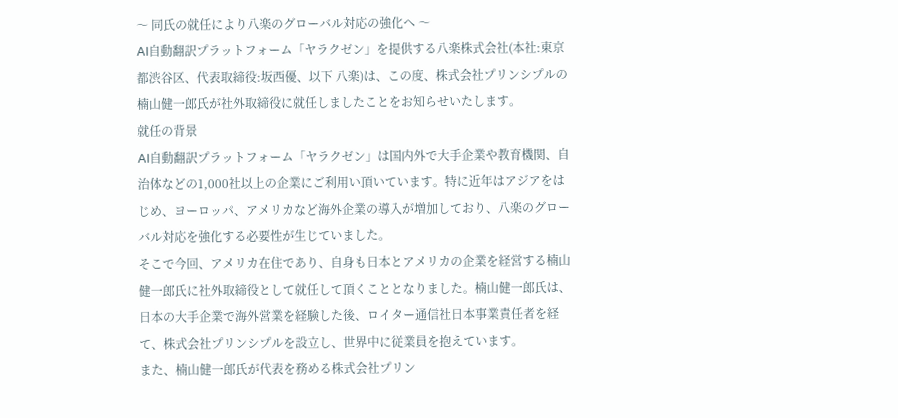〜 同氏の就任により八楽のグローバル対応の強化へ 〜
AI自動翻訳プラットフォーム「ヤラクゼン」を提供する八楽株式会社(本社:東京都渋谷区、代表取締役:坂西優、以下 八楽)は、この度、株式会社プリンシプルの楠山健一郎氏が社外取締役に就任しましたことをお知らせいたします。
就任の背景
AI自動翻訳プラットフォーム「ヤラクゼン」は国内外で大手企業や教育機関、自治体などの1,000社以上の企業にご利用い頂いています。特に近年はアジアをはじめ、ヨーロッパ、アメリカなど海外企業の導入が増加しており、八楽のグローバル対応を強化する必要性が生じていました。
そこで今回、アメリカ在住であり、自身も日本とアメリカの企業を経営する楠山健一郎氏に社外取締役として就任して頂くこととなりました。楠山健一郎氏は、日本の大手企業で海外営業を経験した後、ロイター通信社日本事業責任者を経て、株式会社プリンシプルを設立し、世界中に従業員を抱えています。
また、楠山健一郎氏が代表を務める株式会社プリン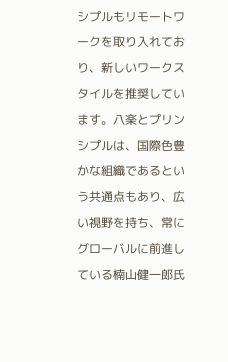シプルもリモートワークを取り入れており、新しいワークスタイルを推奨しています。八楽とプリンシプルは、国際色豊かな組織であるという共通点もあり、広い視野を持ち、常にグローバルに前進している楠山健一郎氏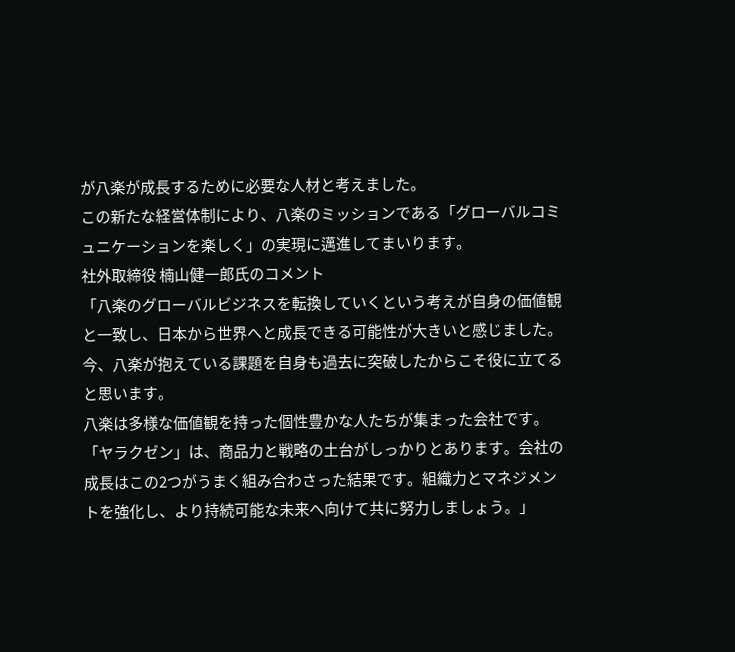が八楽が成長するために必要な人材と考えました。
この新たな経営体制により、八楽のミッションである「グローバルコミュニケーションを楽しく」の実現に邁進してまいります。
社外取締役 楠山健一郎氏のコメント
「八楽のグローバルビジネスを転換していくという考えが自身の価値観と一致し、日本から世界へと成長できる可能性が大きいと感じました。今、八楽が抱えている課題を自身も過去に突破したからこそ役に立てると思います。
八楽は多様な価値観を持った個性豊かな人たちが集まった会社です。「ヤラクゼン」は、商品力と戦略の土台がしっかりとあります。会社の成長はこの2つがうまく組み合わさった結果です。組織力とマネジメントを強化し、より持続可能な未来へ向けて共に努力しましょう。」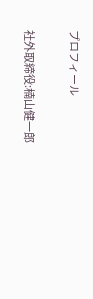プロフィール

社外取締役:楠山健一郎